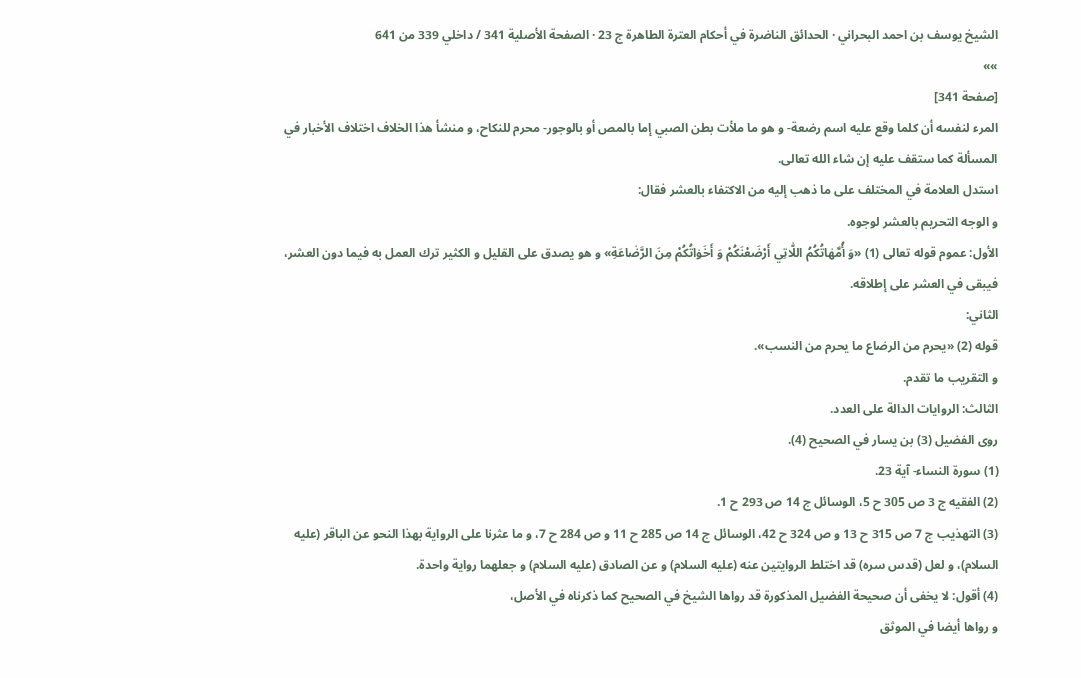الشيخ يوسف بن احمد البحراني · الحدائق الناضرة في أحكام العترة الطاهرة ج 23 · الصفحة الأصلية 341 / داخلي 339 من 641
»»
[صفحة 341]
المرء لنفسه أن كلما وقع عليه اسم رضعة- و هو ما ملأت بطن الصبي إما بالمص أو بالوجور- محرم للنكاح، و منشأ هذا الخلاف اختلاف الأخبار في المسألة كما ستقف عليه إن شاء الله تعالى.
استدل العلامة في المختلف على ما ذهب إليه من الاكتفاء بالعشر فقال:
و الوجه التحريم بالعشر لوجوه.
الأول: عموم قوله تعالى (1) «وَ أُمَّهٰاتُكُمُ اللّٰاتِي أَرْضَعْنَكُمْ وَ أَخَوٰاتُكُمْ مِنَ الرَّضٰاعَةِ» و هو يصدق على القليل و الكثير ترك العمل به فيما دون العشر، فيبقى في العشر على إطلاقه.
الثاني:
قوله (2) «يحرم من الرضاع ما يحرم من النسب».
و التقريب ما تقدم.
الثالث: الروايات الدالة على العدد.
روى الفضيل (3) بن يسار في الصحيح (4).
(1) سورة النساء- آية 23.
(2) الفقيه ج 3 ص 305 ح 5، الوسائل ج 14 ص 293 ح 1.
(3) التهذيب ج 7 ص 315 ح 13 و ص 324 ح 42، الوسائل ج 14 ص 285 ح 11 و ص 284 ح 7، و ما عثرنا على الرواية بهذا النحو عن الباقر (عليه السلام)، و لعل (قدس سره) قد اختلط الروايتين عنه (عليه السلام) و عن الصادق (عليه السلام) و جعلهما رواية واحدة.
(4) أقول: لا يخفى أن صحيحة الفضيل المذكورة قد رواها الشيخ في الصحيح كما ذكرناه في الأصل،
و رواها أيضا في الموثق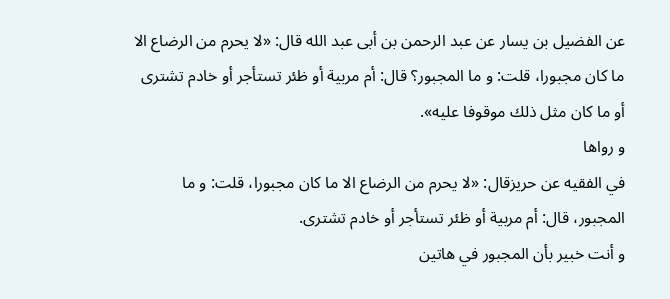عن الفضيل بن يسار عن عبد الرحمن بن أبى عبد الله قال: «لا يحرم من الرضاع الا ما كان مجبورا، قلت: و ما المجبور؟ قال: أم مربية أو ظئر تستأجر أو خادم تشترى أو ما كان مثل ذلك موقوفا عليه».
و رواها
في الفقيه عن حريزقال: «لا يحرم من الرضاع الا ما كان مجبورا، قلت: و ما المجبور، قال: أم مربية أو ظئر تستأجر أو خادم تشترى.
و أنت خبير بأن المجبور في هاتين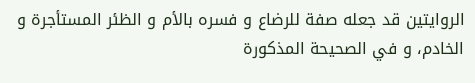الروايتين قد جعله صفة للرضاع و فسره بالأم و الظئر المستأجرة و الخادم، و في الصحيحة المذكورة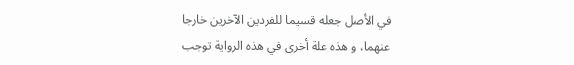في الأصل جعله قسيما للفردين الآخرين خارجا عنهما، و هذه علة أخرى في هذه الرواية توجب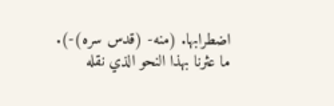اضطرابها. (منه- (قدس سره)-).
ما عثرنا بهذا النحو الذي نقله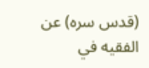(قدس سره) عن الفقيه في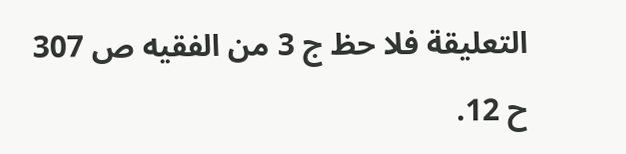التعليقة فلا حظ ج 3 من الفقيه ص 307 ح 12.